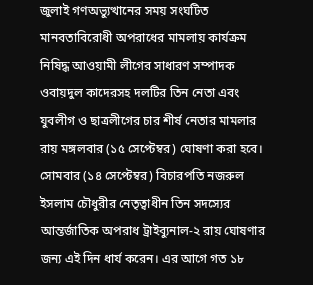জুলাই গণঅভ্যুত্থানের সময় সংঘটিত মানবতাবিরোধী অপরাধের মামলায় কার্যক্রম নিষিদ্ধ আওয়ামী লীগের সাধারণ সম্পাদক ওবায়দুল কাদেরসহ দলটির তিন নেতা এবং যুবলীগ ও ছাত্রলীগের চার শীর্ষ নেতার মামলার রায় মঙ্গলবার (১৫ সেপ্টেম্বর) ঘোষণা করা হবে।
সোমবার (১৪ সেপ্টেম্বর) বিচারপতি নজরুল ইসলাম চৌধুরীর নেতৃত্বাধীন তিন সদস্যের আন্তর্জাতিক অপরাধ ট্রাইব্যুনাল-২ রায় ঘোষণার জন্য এই দিন ধার্য করেন। এর আগে গত ১৮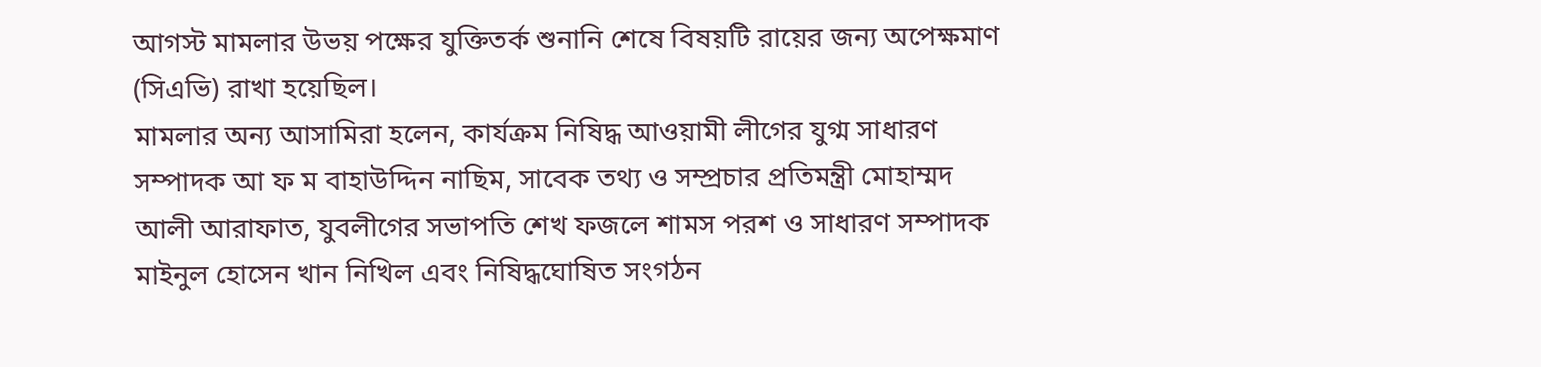আগস্ট মামলার উভয় পক্ষের যুক্তিতর্ক শুনানি শেষে বিষয়টি রায়ের জন্য অপেক্ষমাণ (সিএভি) রাখা হয়েছিল।
মামলার অন্য আসামিরা হলেন, কার্যক্রম নিষিদ্ধ আওয়ামী লীগের যুগ্ম সাধারণ সম্পাদক আ ফ ম বাহাউদ্দিন নাছিম, সাবেক তথ্য ও সম্প্রচার প্রতিমন্ত্রী মোহাম্মদ আলী আরাফাত, যুবলীগের সভাপতি শেখ ফজলে শামস পরশ ও সাধারণ সম্পাদক মাইনুল হোসেন খান নিখিল এবং নিষিদ্ধঘোষিত সংগঠন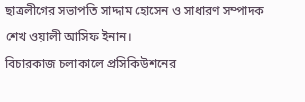ছাত্রলীগের সভাপতি সাদ্দাম হোসেন ও সাধারণ সম্পাদক শেখ ওয়ালী আসিফ ইনান।
বিচারকাজ চলাকালে প্রসিকিউশনের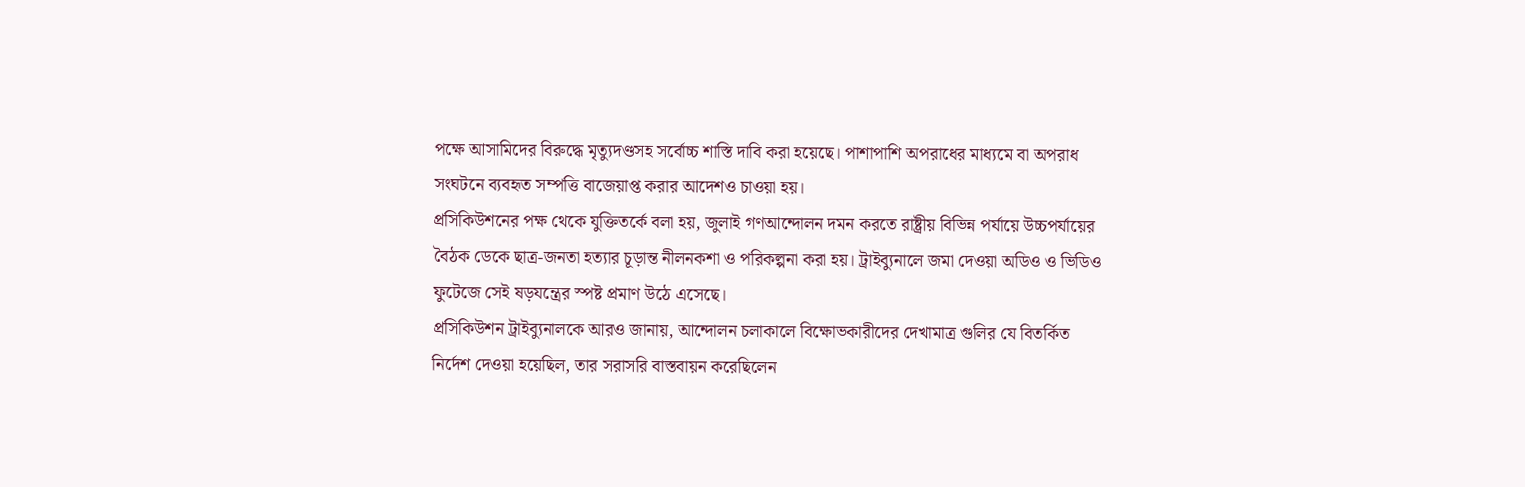পক্ষে আসামিদের বিরুদ্ধে মৃত্যুদণ্ডসহ সর্বোচ্চ শাস্তি দাবি করা হয়েছে। পাশাপাশি অপরাধের মাধ্যমে বা অপরাধ সংঘটনে ব্যবহৃত সম্পত্তি বাজেয়াপ্ত করার আদেশও চাওয়া হয়।
প্রসিকিউশনের পক্ষ থেকে যুক্তিতর্কে বলা হয়, জুলাই গণআন্দোলন দমন করতে রাষ্ট্রীয় বিভিন্ন পর্যায়ে উচ্চপর্যায়ের বৈঠক ডেকে ছাত্র-জনতা হত্যার চূড়ান্ত নীলনকশা ও পরিকল্পনা করা হয়। ট্রাইব্যুনালে জমা দেওয়া অডিও ও ভিডিও ফুটেজে সেই ষড়যন্ত্রের স্পষ্ট প্রমাণ উঠে এসেছে।
প্রসিকিউশন ট্রাইব্যুনালকে আরও জানায়, আন্দোলন চলাকালে বিক্ষোভকারীদের দেখামাত্র গুলির যে বিতর্কিত নির্দেশ দেওয়া হয়েছিল, তার সরাসরি বাস্তবায়ন করেছিলেন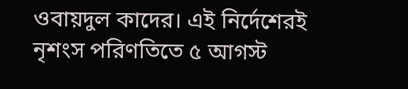ওবায়দুল কাদের। এই নির্দেশেরই নৃশংস পরিণতিতে ৫ আগস্ট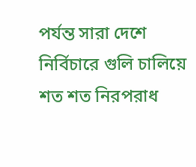পর্যন্ত সারা দেশে নির্বিচারে গুলি চালিয়ে শত শত নিরপরাধ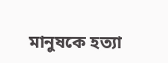মানুষকে হত্যা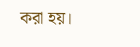করা হয়।